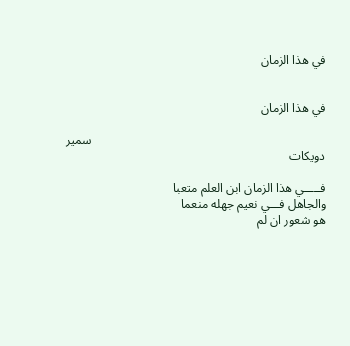في هذا الزمان


في هذا الزمان

                                                                           سمير دويكات

فـــــي هذا الزمان ابن العلم متعبا
والجاهل فـــي نعيم جهله منعما
هو شعور ان لم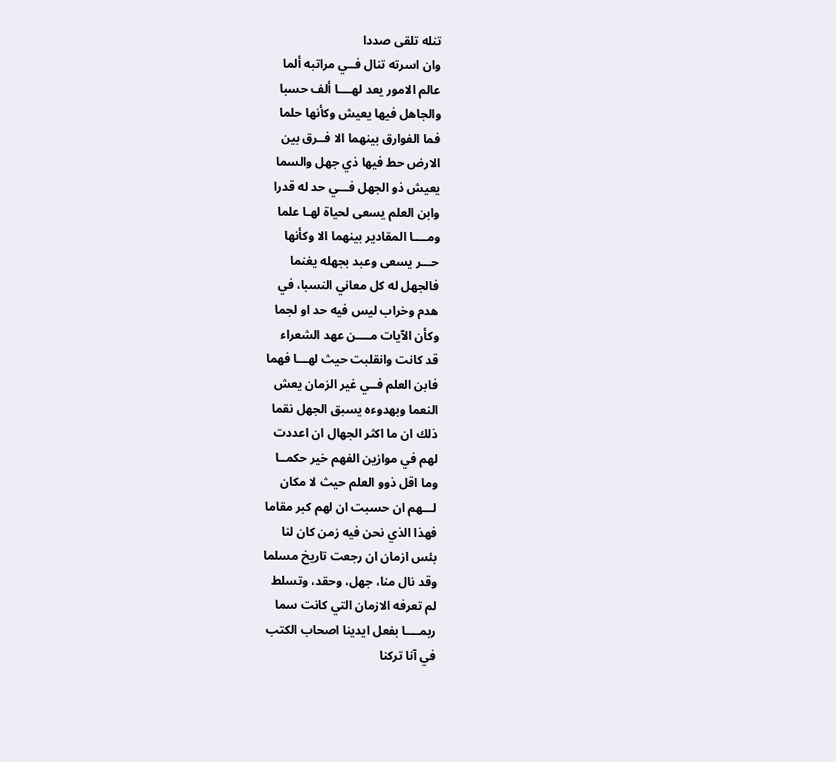تنله تلقى صددا
وان اسرته تنال فــي مراتبه ألما
عالم الامور يعد لهــــا ألف حسبا
والجاهل فيها يعيش وكأنها حلما
فما الفوارق بينهما الا فــرق بين
الارض حط فيها ذي جهل والسما
يعيش ذو الجهل فـــي حد له قدرا
وابن العلم يسعى لحياة لهـا علما
ومــــا المقادير بينهما الا وكأنها
حـــر يسعى وعبد بجهله يغنما
فالجهل له كل معاني النسبا، في
هدم وخراب ليس فيه حد او لجما
وكأن الآيات مــــن عهد الشعراء
قد كانت وانقلبت حيث لهـــا فهما
فابن العلم فــي غير الزمان يعش
النعما وبهدوءه يسبق الجهل نقما
ذلك ان ما اكثر الجهال ان اعددت
لهم في موازين الفهم خير حكمــا
وما اقل ذوو العلم حيث لا مكان
لـــهم ان حسبت ان لهم كبر مقاما
فهذا الذي نحن فيه زمن كان لنا
بئس ازمان ان رجعت تاريخ مسلما
وقد نال منا، جهل، وحقد، وتسلط
لم تعرفه الازمان التي كانت سما
ربمــــا بفعل ايدينا اصحاب الكتب
في آنا تركنا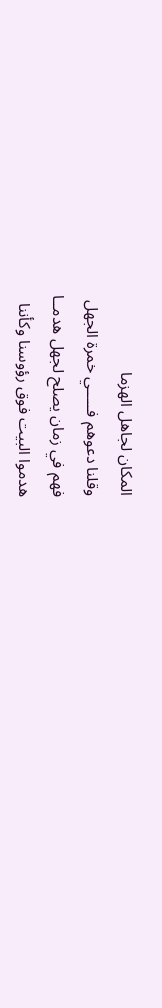المكان لجاهل الهزما
وقلنا دعوهم فـــــي خمرة الجهل
فهم في زمان يصلح لجهل هدمــا
هدموا البيت فوق رؤوسنا وكأننا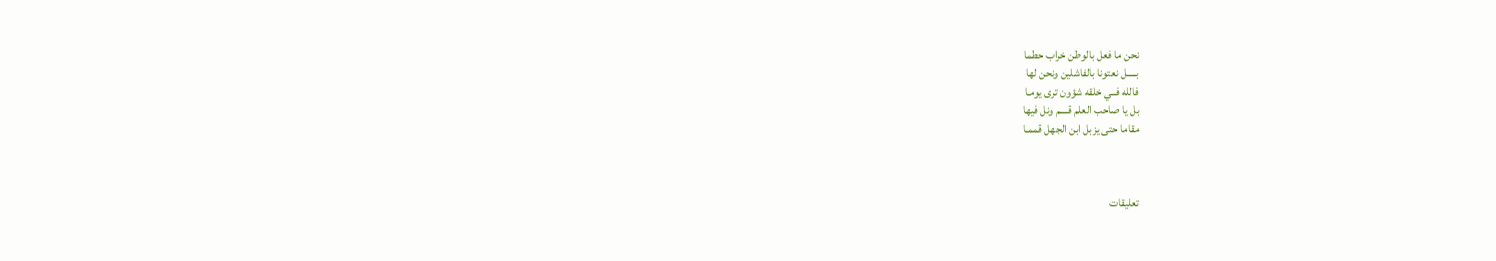نحن ما فعل بالوطن خراب حطما
بـــــل نعتونا بالفاشلين ونحن لها
فالله فــي خلقه شؤون ترى يومـا
بل يا صاحب العلم قــــم ونل فيها
مقاما حتى يزبل ابن الجهل قممـا



تعليقات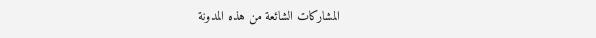المشاركات الشائعة من هذه المدونة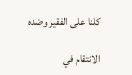كلنا على الفقير وضده

الانتقام في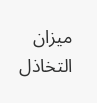ميزان التخاذل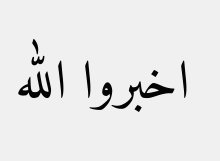اخبروا الله